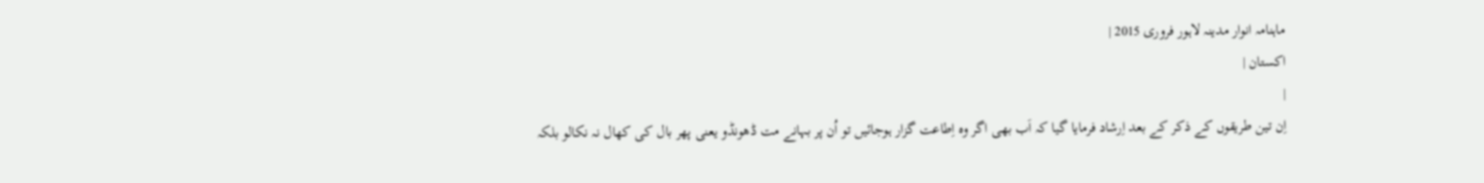ماہنامہ انوار مدینہ لاہور فروری 2015 |
اكستان |
|
اِن تین طریقوں کے ذکر کے بعد اِرشاد فرمایا گیا کہ اَب بھی اگر وہ اِطاعت گزار ہوجائیں تو اُن پر بہانے مت ڈھونڈو یعنی پھر بال کی کھال نہ نکالو بلکہ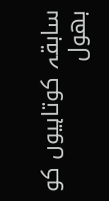سابقہ کوتاہیوں کو بھول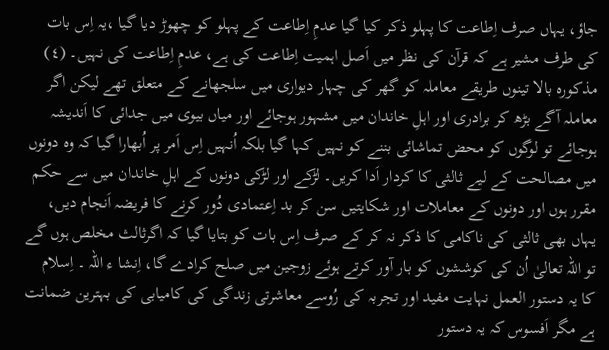جاؤ، یہاں صرف اِطاعت کا پہلو ذکر کیا گیا عدمِ اِطاعت کے پہلو کو چھوڑ دیا گیا ،یہ اِس بات کی طرف مشیر ہے کہ قرآن کی نظر میں اَصل اہمیت اِطاعت کی ہے، عدمِ اِطاعت کی نہیں۔ (٤) مذکورہ بالا تینوں طریقے معاملہ کو گھر کی چہار دیواری میں سلجھانے کے متعلق تھے لیکن اگر معاملہ آگے بڑھ کر برادری اور اہلِ خاندان میں مشہور ہوجائے اور میاں بیوی میں جدائی کا اَندیشہ ہوجائے تو لوگوں کو محض تماشائی بننے کو نہیں کہا گیا بلکہ اُنہیں اِس اَمر پر اُبھارا گیا کہ وہ دونوں میں مصالحت کے لیے ثالثی کا کردار اَدا کریں۔ لڑکے اور لڑکی دونوں کے اہلِ خاندان میں سے حکم مقرر ہوں اور دونوں کے معاملات اور شکایتیں سن کر بد اِعتمادی دُور کرنے کا فریضہ اَنجام دیں، یہاں بھی ثالثی کی ناکامی کا ذکر نہ کر کے صرف اِس بات کو بتایا گیا کہ اگرثالث مخلص ہوں گے تو اللہ تعالیٰ اُن کی کوششوں کو بار آور کرتے ہوئے زوجین میں صلح کرادے گا، اِنشا ء اللہ ۔ اِسلام کا یہ دستور العمل نہایت مفید اور تجربہ کی رُوسے معاشرتی زندگی کی کامیابی کی بہترین ضمانت ہے مگر اَفسوس کہ یہ دستور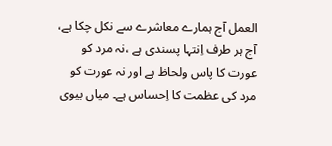العمل آج ہمارے معاشرے سے نکل چکا ہے، آج ہر طرف اِنتہا پسندی ہے ،نہ مرد کو عورت کا پاس ولحاظ ہے اور نہ عورت کو مرد کی عظمت کا اِحساس ہے۔ میاں بیوی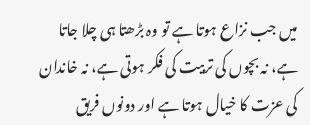میں جب نزاع ہوتا ہے تو وہ بڑھتا ہی چلا جاتا ہے، نہ بچوں کی تربیت کی فکر ہوتی ہے، نہ خاندان کی عزت کا خیال ہوتا ہے اور دونوں فریق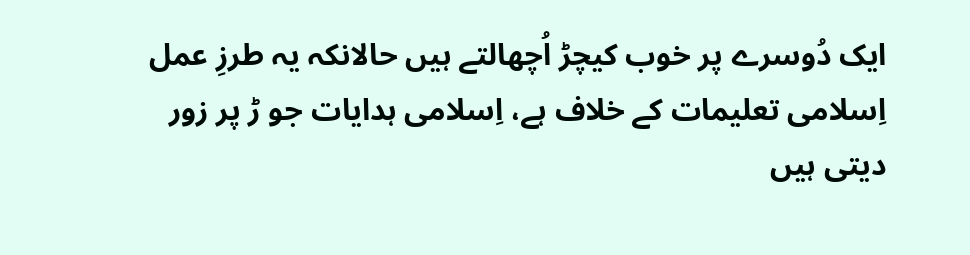ایک دُوسرے پر خوب کیچڑ اُچھالتے ہیں حالانکہ یہ طرزِ عمل اِسلامی تعلیمات کے خلاف ہے، اِسلامی ہدایات جو ڑ پر زور دیتی ہیں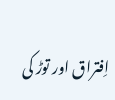اِفتراق اور توڑ کی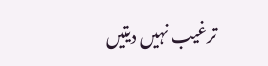ترغیب نہیں دیتیں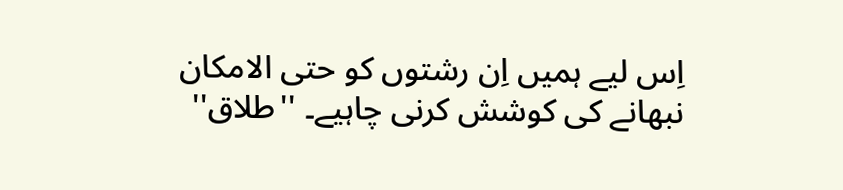اِس لیے ہمیں اِن رشتوں کو حتی الامکان نبھانے کی کوشش کرنی چاہیے۔ ''طلاق''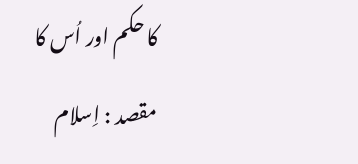کا حکم اور اُس کا مقصد : اِسلام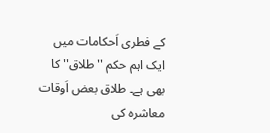کے فطری اَحکامات میں ایک اہم حکم ''طلاق'' کا بھی ہے۔ طلاق بعض اَوقات معاشرہ کی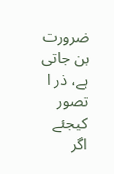ضرورت بن جاتی ہے، ذر ا تصور کیجئے اگر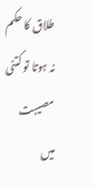طلاق کا حکم نہ ہوتا تو کتنی مصیبت میں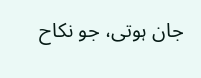جان ہوتی، جو نکاح